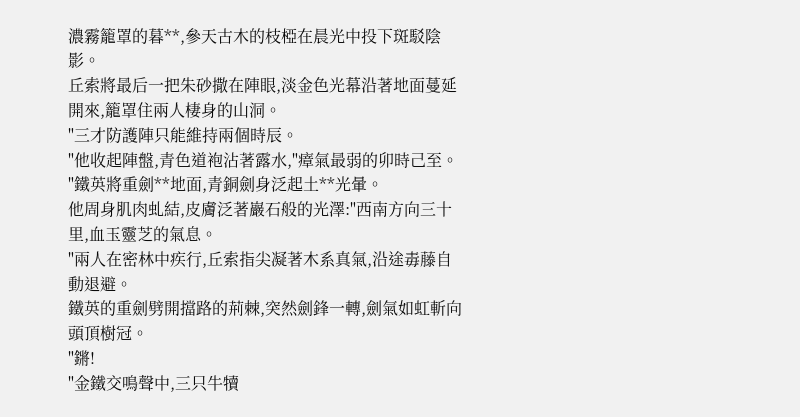濃霧籠罩的暮**,參天古木的枝椏在晨光中投下斑駁陰影。
丘索將最后一把朱砂撒在陣眼,淡金色光幕沿著地面蔓延開來,籠罩住兩人棲身的山洞。
"三才防護陣只能維持兩個時辰。
"他收起陣盤,青色道袍沾著露水,"瘴氣最弱的卯時己至。
"鐵英將重劍**地面,青銅劍身泛起土**光暈。
他周身肌肉虬結,皮膚泛著巖石般的光澤:"西南方向三十里,血玉靈芝的氣息。
"兩人在密林中疾行,丘索指尖凝著木系真氣,沿途毒藤自動退避。
鐵英的重劍劈開擋路的荊棘,突然劍鋒一轉,劍氣如虹斬向頭頂樹冠。
"鏘!
"金鐵交鳴聲中,三只牛犢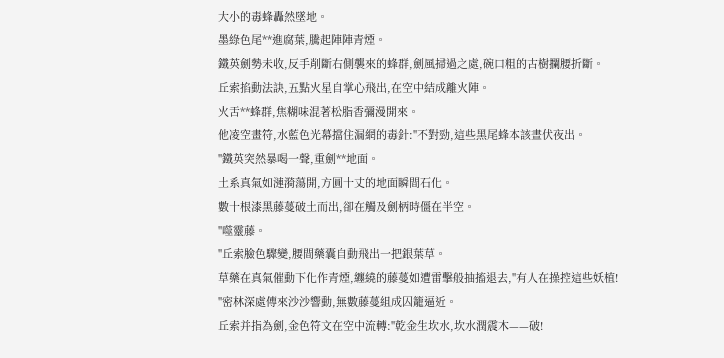大小的毒蜂轟然墜地。
墨綠色尾**進腐葉,騰起陣陣青煙。
鐵英劍勢未收,反手削斷右側襲來的蜂群,劍風掃過之處,碗口粗的古樹攔腰折斷。
丘索掐動法訣,五點火星自掌心飛出,在空中結成離火陣。
火舌**蜂群,焦糊味混著松脂香彌漫開來。
他凌空畫符,水藍色光幕擋住漏網的毒針:"不對勁,這些黑尾蜂本該晝伏夜出。
"鐵英突然暴喝一聲,重劍**地面。
土系真氣如漣漪蕩開,方圓十丈的地面瞬間石化。
數十根漆黑藤蔓破土而出,卻在觸及劍柄時僵在半空。
"噬靈藤。
"丘索臉色驟變,腰間藥囊自動飛出一把銀葉草。
草藥在真氣催動下化作青煙,纏繞的藤蔓如遭雷擊般抽搐退去,"有人在操控這些妖植!
"密林深處傳來沙沙響動,無數藤蔓組成囚籠逼近。
丘索并指為劍,金色符文在空中流轉:"乾金生坎水,坎水潤震木——破!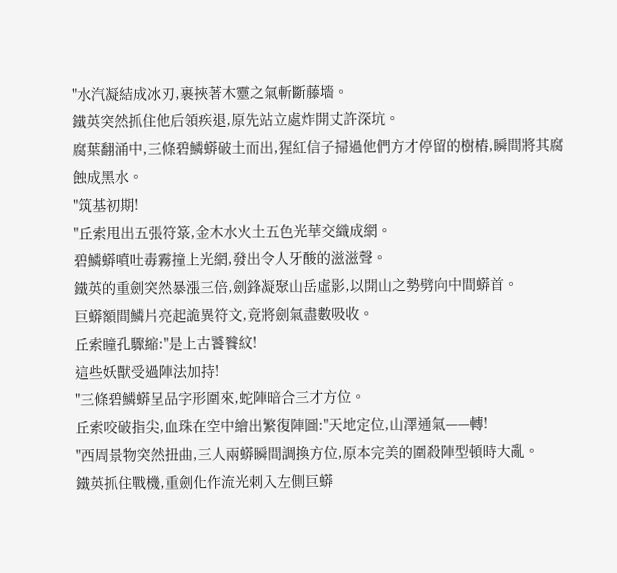"水汽凝結成冰刃,裹挾著木靈之氣斬斷藤墻。
鐵英突然抓住他后領疾退,原先站立處炸開丈許深坑。
腐葉翻涌中,三條碧鱗蟒破土而出,猩紅信子掃過他們方才停留的樹樁,瞬間將其腐蝕成黑水。
"筑基初期!
"丘索甩出五張符箓,金木水火土五色光華交織成網。
碧鱗蟒噴吐毒霧撞上光網,發出令人牙酸的滋滋聲。
鐵英的重劍突然暴漲三倍,劍鋒凝聚山岳虛影,以開山之勢劈向中間蟒首。
巨蟒額間鱗片亮起詭異符文,竟將劍氣盡數吸收。
丘索瞳孔驟縮:"是上古饕餮紋!
這些妖獸受過陣法加持!
"三條碧鱗蟒呈品字形圍來,蛇陣暗合三才方位。
丘索咬破指尖,血珠在空中繪出繁復陣圖:"天地定位,山澤通氣——轉!
"西周景物突然扭曲,三人兩蟒瞬間調換方位,原本完美的圍殺陣型頓時大亂。
鐵英抓住戰機,重劍化作流光刺入左側巨蟒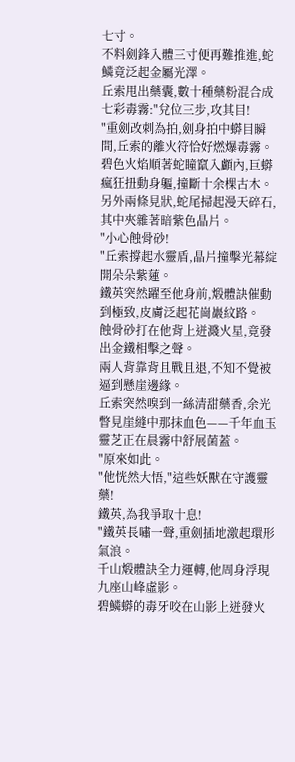七寸。
不料劍鋒入體三寸便再難推進,蛇鱗竟泛起金屬光澤。
丘索甩出藥囊,數十種藥粉混合成七彩毒霧:"兌位三步,攻其目!
"重劍改刺為拍,劍身拍中蟒目瞬間,丘索的離火符恰好燃爆毒霧。
碧色火焰順著蛇瞳竄入顱內,巨蟒瘋狂扭動身軀,撞斷十余棵古木。
另外兩條見狀,蛇尾掃起漫天碎石,其中夾雜著暗紫色晶片。
"小心蝕骨砂!
"丘索撐起水靈盾,晶片撞擊光幕綻開朵朵紫蓮。
鐵英突然躍至他身前,煅體訣催動到極致,皮膚泛起花崗巖紋路。
蝕骨砂打在他背上迸濺火星,竟發出金鐵相擊之聲。
兩人背靠背且戰且退,不知不覺被逼到懸崖邊緣。
丘索突然嗅到一絲清甜藥香,余光瞥見崖縫中那抹血色——千年血玉靈芝正在晨霧中舒展菌蓋。
"原來如此。
"他恍然大悟,"這些妖獸在守護靈藥!
鐵英,為我爭取十息!
"鐵英長嘯一聲,重劍插地激起環形氣浪。
千山煅體訣全力運轉,他周身浮現九座山峰虛影。
碧鱗蟒的毒牙咬在山影上迸發火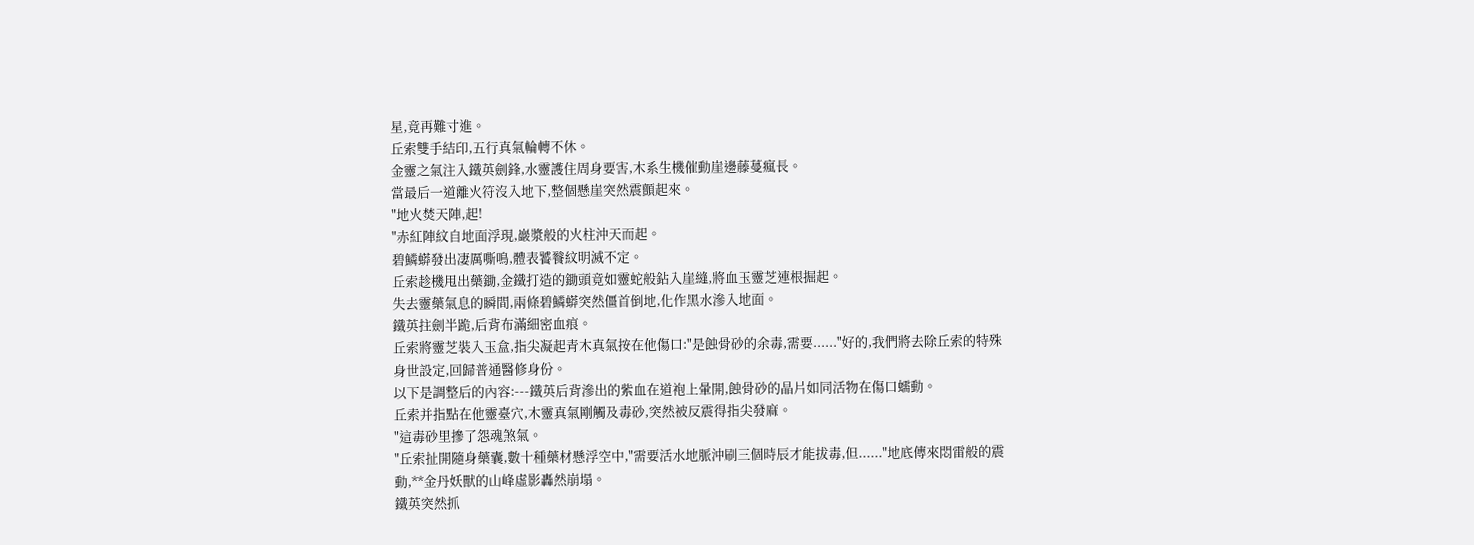星,竟再難寸進。
丘索雙手結印,五行真氣輪轉不休。
金靈之氣注入鐵英劍鋒,水靈護住周身要害,木系生機催動崖邊藤蔓瘋長。
當最后一道離火符沒入地下,整個懸崖突然震顫起來。
"地火焚天陣,起!
"赤紅陣紋自地面浮現,巖漿般的火柱沖天而起。
碧鱗蟒發出凄厲嘶鳴,體表饕餮紋明滅不定。
丘索趁機甩出藥鋤,金鐵打造的鋤頭竟如靈蛇般鉆入崖縫,將血玉靈芝連根掘起。
失去靈藥氣息的瞬間,兩條碧鱗蟒突然僵首倒地,化作黑水滲入地面。
鐵英拄劍半跪,后背布滿細密血痕。
丘索將靈芝裝入玉盒,指尖凝起青木真氣按在他傷口:"是蝕骨砂的余毒,需要......"好的,我們將去除丘索的特殊身世設定,回歸普通醫修身份。
以下是調整后的內容:---鐵英后背滲出的紫血在道袍上暈開,蝕骨砂的晶片如同活物在傷口蠕動。
丘索并指點在他靈臺穴,木靈真氣剛觸及毒砂,突然被反震得指尖發麻。
"這毒砂里摻了怨魂煞氣。
"丘索扯開隨身藥囊,數十種藥材懸浮空中,"需要活水地脈沖刷三個時辰才能拔毒,但......"地底傳來悶雷般的震動,**金丹妖獸的山峰虛影轟然崩塌。
鐵英突然抓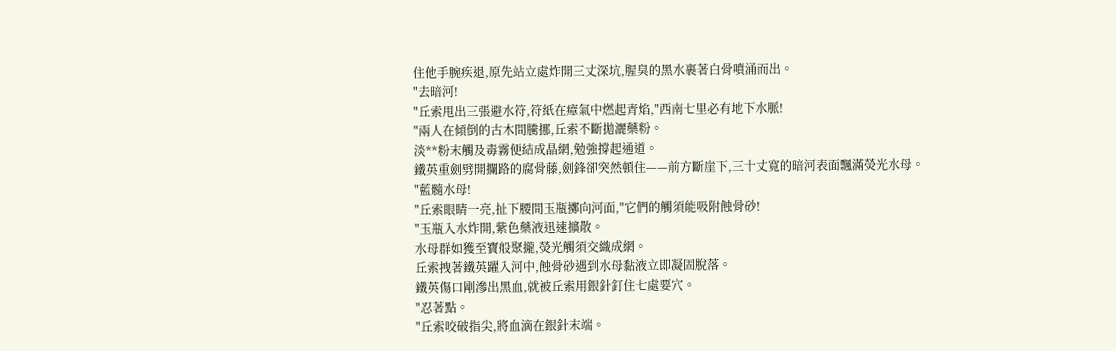住他手腕疾退,原先站立處炸開三丈深坑,腥臭的黑水裹著白骨噴涌而出。
"去暗河!
"丘索甩出三張避水符,符紙在瘴氣中燃起青焰,"西南七里必有地下水脈!
"兩人在傾倒的古木間騰挪,丘索不斷拋灑藥粉。
淡**粉末觸及毒霧便結成晶網,勉強撐起通道。
鐵英重劍劈開攔路的腐骨藤,劍鋒卻突然頓住——前方斷崖下,三十丈寬的暗河表面飄滿熒光水母。
"藍髓水母!
"丘索眼睛一亮,扯下腰間玉瓶擲向河面,"它們的觸須能吸附蝕骨砂!
"玉瓶入水炸開,紫色藥液迅速擴散。
水母群如獲至寶般聚攏,熒光觸須交織成網。
丘索拽著鐵英躍入河中,蝕骨砂遇到水母黏液立即凝固脫落。
鐵英傷口剛滲出黑血,就被丘索用銀針釘住七處要穴。
"忍著點。
"丘索咬破指尖,將血滴在銀針末端。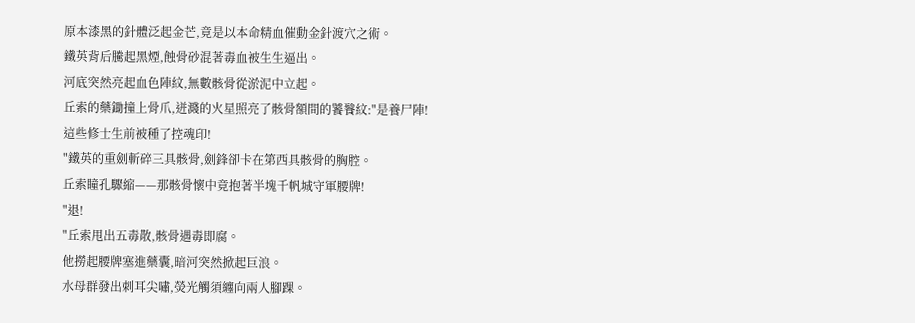原本漆黑的針體泛起金芒,竟是以本命精血催動金針渡穴之術。
鐵英背后騰起黑煙,蝕骨砂混著毒血被生生逼出。
河底突然亮起血色陣紋,無數骸骨從淤泥中立起。
丘索的藥鋤撞上骨爪,迸濺的火星照亮了骸骨額間的饕餮紋:"是養尸陣!
這些修士生前被種了控魂印!
"鐵英的重劍斬碎三具骸骨,劍鋒卻卡在第西具骸骨的胸腔。
丘索瞳孔驟縮——那骸骨懷中竟抱著半塊千帆城守軍腰牌!
"退!
"丘索甩出五毒散,骸骨遇毒即腐。
他撈起腰牌塞進藥囊,暗河突然掀起巨浪。
水母群發出刺耳尖嘯,熒光觸須纏向兩人腳踝。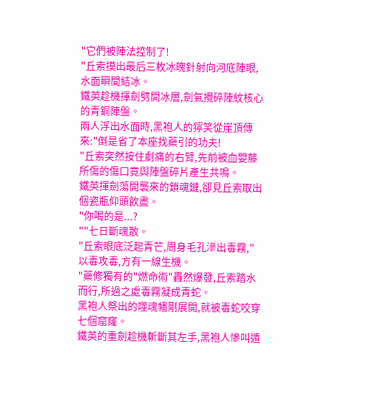"它們被陣法控制了!
"丘索摸出最后三枚冰魄針射向河底陣眼,水面瞬間結冰。
鐵英趁機揮劍劈開冰層,劍氣攪碎陣紋核心的青銅陣盤。
兩人浮出水面時,黑袍人的獰笑從崖頂傳來:"倒是省了本座找藥引的功夫!
"丘索突然按住劇痛的右臂,先前被血嬰藤所傷的傷口竟與陣盤碎片產生共鳴。
鐵英揮劍蕩開襲來的鎖魂鏈,卻見丘索取出個瓷瓶仰頭飲盡。
"你喝的是...?
""七日斷魂散。
"丘索眼底泛起青芒,周身毛孔滲出毒霧,"以毒攻毒,方有一線生機。
"藥修獨有的"燃命術"轟然爆發,丘索踏水而行,所過之處毒霧凝成青蛇。
黑袍人祭出的噬魂幡剛展開,就被毒蛇咬穿七個窟窿。
鐵英的重劍趁機斬斷其左手,黑袍人慘叫遁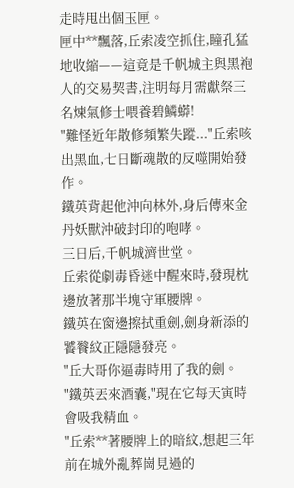走時甩出個玉匣。
匣中**飄落,丘索凌空抓住,瞳孔猛地收縮——這竟是千帆城主與黑袍人的交易契書,注明每月需獻祭三名煉氣修士喂養碧鱗蟒!
"難怪近年散修頻繁失蹤..."丘索咳出黑血,七日斷魂散的反噬開始發作。
鐵英背起他沖向林外,身后傳來金丹妖獸沖破封印的咆哮。
三日后,千帆城濟世堂。
丘索從劇毒昏迷中醒來時,發現枕邊放著那半塊守軍腰牌。
鐵英在窗邊擦拭重劍,劍身新添的饕餮紋正隱隱發亮。
"丘大哥你逼毒時用了我的劍。
"鐵英丟來酒囊,"現在它每天寅時會吸我精血。
"丘索**著腰牌上的暗紋,想起三年前在城外亂葬崗見過的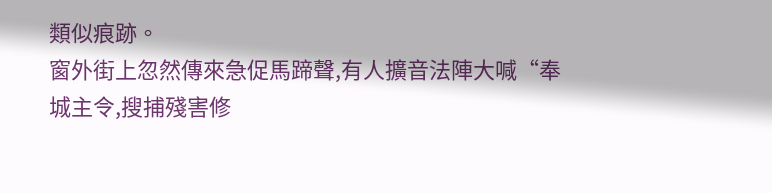類似痕跡。
窗外街上忽然傳來急促馬蹄聲,有人擴音法陣大喊“奉城主令,搜捕殘害修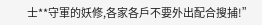士**守軍的妖修,各家各戶不要外出配合搜捕!”